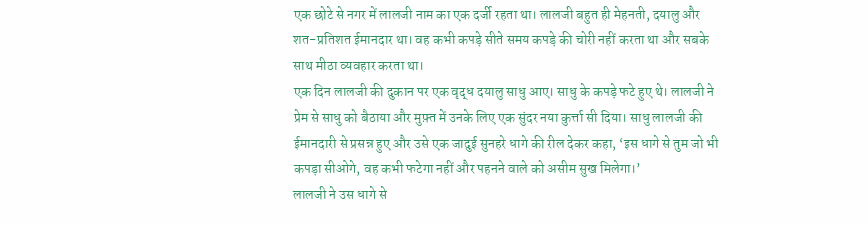एक छोटे से नगर में लालजी नाम का एक दर्जी रहता था। लालजी बहुत ही मेहनती, दयालु और शत-प्रतिशत ईमानदार था। वह कभी कपड़े सीते समय कपड़े की चोरी नहीं करता था और सबके साथ मीठा व्यवहार करता था।
एक दिन लालजी की दुकान पर एक वृद्ध दयालु साधु आए। साधु के कपड़े फटे हुए थे। लालजी ने प्रेम से साधु को बैठाया और मुफ़्त में उनके लिए एक सुंदर नया कुर्त्ता सी दिया। साधु लालजी की ईमानदारी से प्रसन्न हुए और उसे एक जादुई सुनहरे धागे की रील देकर कहा, ‘इस धागे से तुम जो भी कपड़ा सीओगे, वह कभी फटेगा नहीं और पहनने वाले को असीम सुख मिलेगा।’
लालजी ने उस धागे से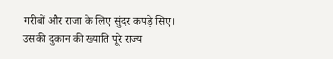गरीबों और राजा के लिए सुंदर कपड़े सिए। उसकी दुकान की ख्याति पूरे राज्य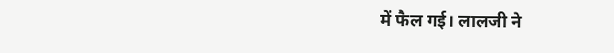में फैल गई। लालजी ने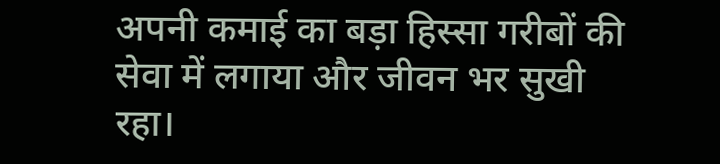अपनी कमाई का बड़ा हिस्सा गरीबों की सेवा में लगाया और जीवन भर सुखी रहा।